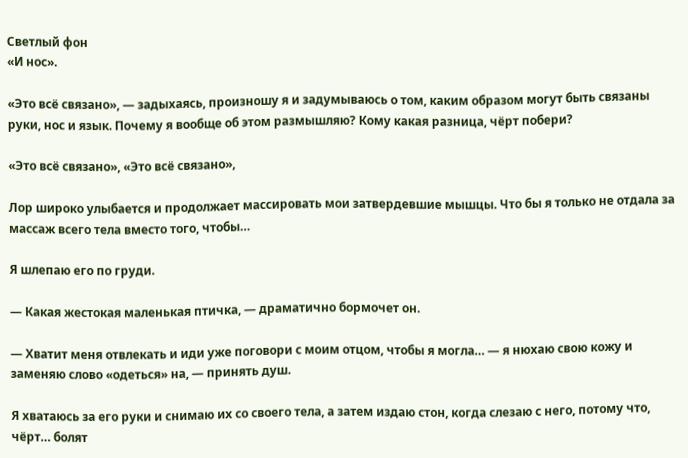Светлый фон
«И нос».

«Это всё связано», — задыхаясь, произношу я и задумываюсь о том, каким образом могут быть связаны руки, нос и язык. Почему я вообще об этом размышляю? Кому какая разница, чёрт побери?

«Это всё связано», «Это всё связано»,

Лор широко улыбается и продолжает массировать мои затвердевшие мышцы. Что бы я только не отдала за массаж всего тела вместо того, чтобы…

Я шлепаю его по груди.

— Какая жестокая маленькая птичка, — драматично бормочет он.

— Хватит меня отвлекать и иди уже поговори с моим отцом, чтобы я могла… — я нюхаю свою кожу и заменяю слово «одеться» на, — принять душ.

Я хватаюсь за его руки и снимаю их со своего тела, а затем издаю стон, когда слезаю с него, потому что, чёрт… болят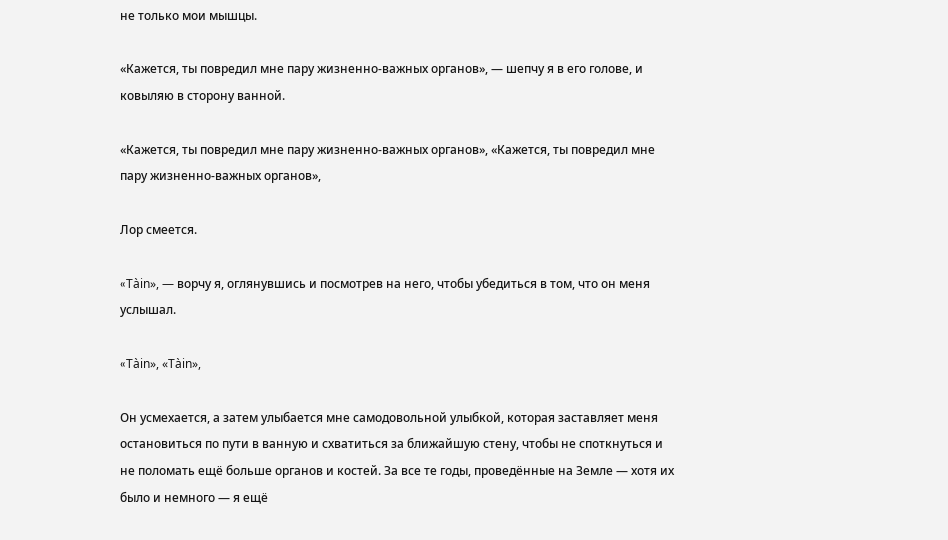не только мои мышцы.

«Кажется, ты повредил мне пару жизненно-важных органов», — шепчу я в его голове, и ковыляю в сторону ванной.

«Кажется, ты повредил мне пару жизненно-важных органов», «Кажется, ты повредил мне пару жизненно-важных органов»,

Лор смеется.

«Tàin», — ворчу я, оглянувшись и посмотрев на него, чтобы убедиться в том, что он меня услышал.

«Tàin», «Tàin»,

Он усмехается, а затем улыбается мне самодовольной улыбкой, которая заставляет меня остановиться по пути в ванную и схватиться за ближайшую стену, чтобы не споткнуться и не поломать ещё больше органов и костей. За все те годы, проведённые на Земле — хотя их было и немного — я ещё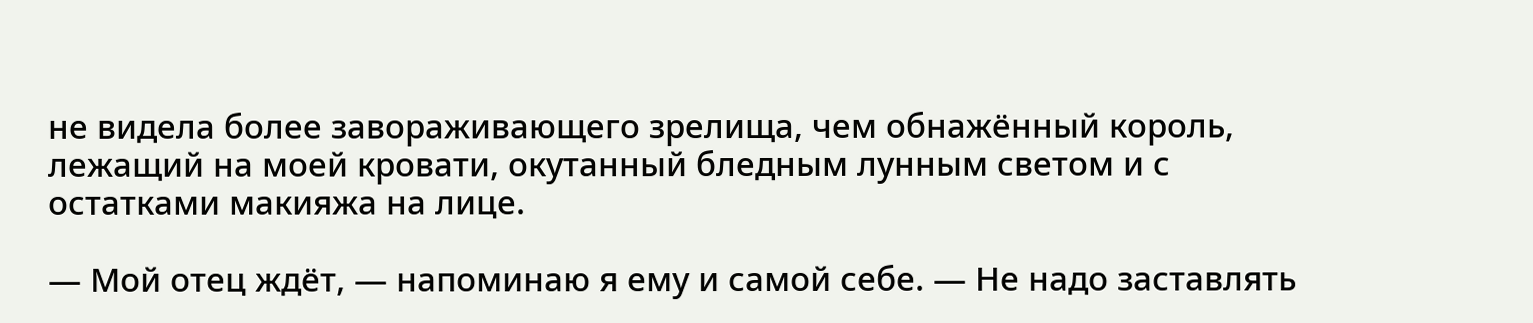не видела более завораживающего зрелища, чем обнажённый король, лежащий на моей кровати, окутанный бледным лунным светом и с остатками макияжа на лице.

— Мой отец ждёт, — напоминаю я ему и самой себе. — Не надо заставлять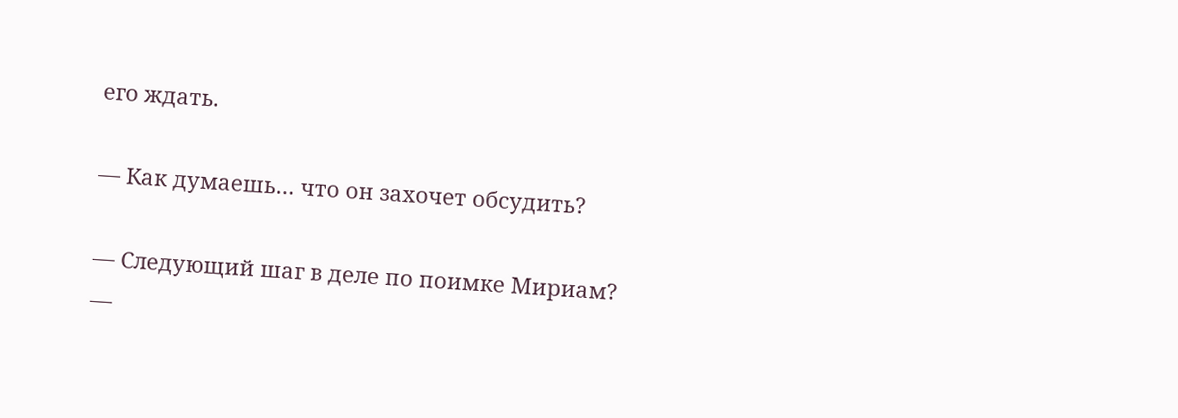его ждать.

— Как думаешь… что он захочет обсудить?

— Следующий шаг в деле по поимке Мириам? —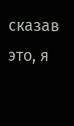сказав это, я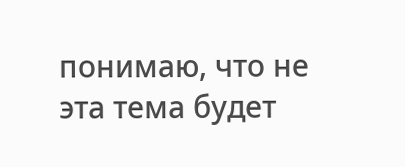понимаю, что не эта тема будет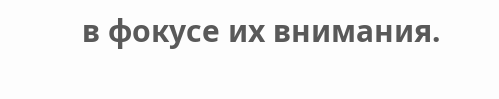в фокусе их внимания.